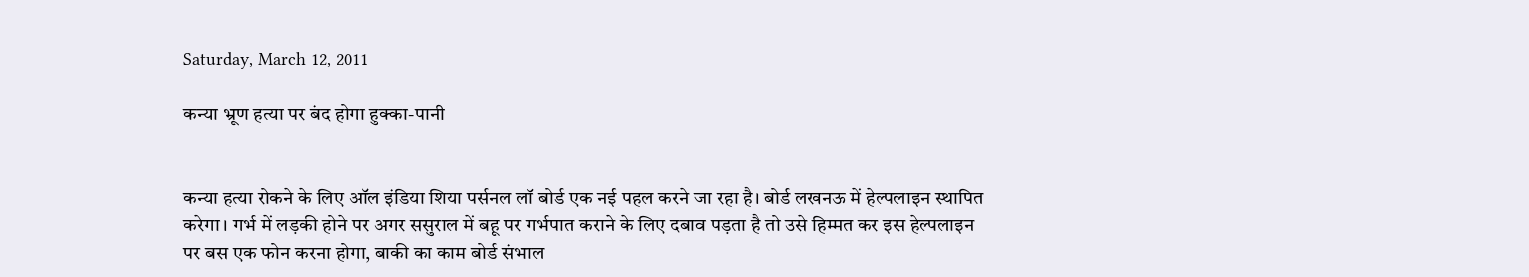Saturday, March 12, 2011

कन्या भ्रूण हत्या पर बंद होगा हुक्का-पानी


कन्या हत्या रोकने के लिए ऑल इंडिया शिया पर्सनल लॉ बोर्ड एक नई पहल करने जा रहा है। बोर्ड लखनऊ में हेल्पलाइन स्थापित करेगा। गर्भ में लड़की होने पर अगर ससुराल में बहू पर गर्भपात कराने के लिए दबाव पड़ता है तो उसे हिम्मत कर इस हेल्पलाइन पर बस एक फोन करना होगा, बाकी का काम बोर्ड संभाल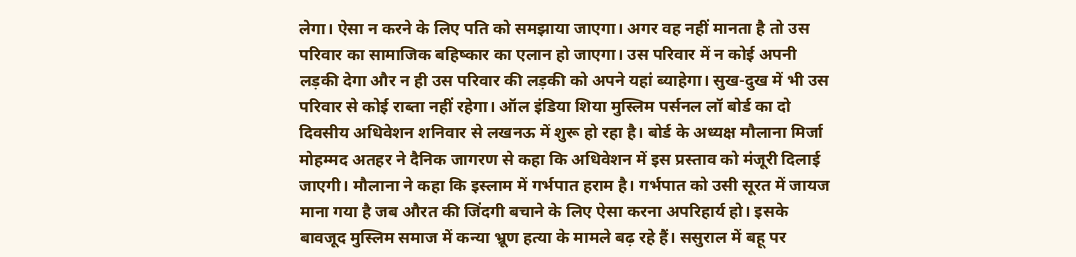लेगा। ऐसा न करने के लिए पति को समझाया जाएगा। अगर वह नहीं मानता है तो उस परिवार का सामाजिक बहिष्कार का एलान हो जाएगा। उस परिवार में न कोई अपनी लड़की देगा और न ही उस परिवार की लड़की को अपने यहां ब्याहेगा। सुख-दुख में भी उस परिवार से कोई राब्ता नहीं रहेगा। ऑल इंडिया शिया मुस्लिम पर्सनल लॉ बोर्ड का दो दिवसीय अधिवेशन शनिवार से लखनऊ में शुरू हो रहा है। बोर्ड के अध्यक्ष मौलाना मिर्जा मोहम्मद अतहर ने दैनिक जागरण से कहा कि अधिवेशन में इस प्रस्ताव को मंजूरी दिलाई जाएगी। मौलाना ने कहा कि इस्लाम में गर्भपात हराम है। गर्भपात को उसी सूरत में जायज माना गया है जब औरत की जिंदगी बचाने के लिए ऐसा करना अपरिहार्य हो। इसके बावजूद मुस्लिम समाज में कन्या भ्रूण हत्या के मामले बढ़ रहे हैं। ससुराल में बहू पर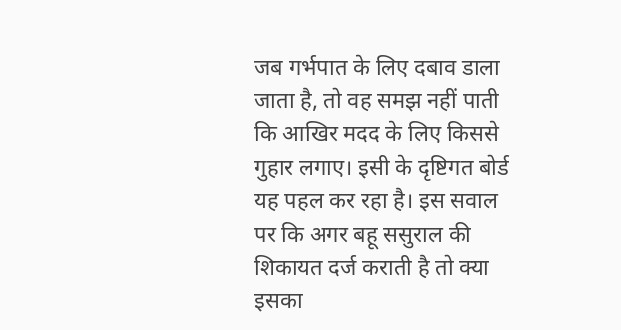जब गर्भपात के लिए दबाव डाला जाता है, तो वह समझ नहीं पाती कि आखिर मदद के लिए किससे गुहार लगाए। इसी के दृष्टिगत बोर्ड यह पहल कर रहा है। इस सवाल पर कि अगर बहू ससुराल की शिकायत दर्ज कराती है तो क्या इसका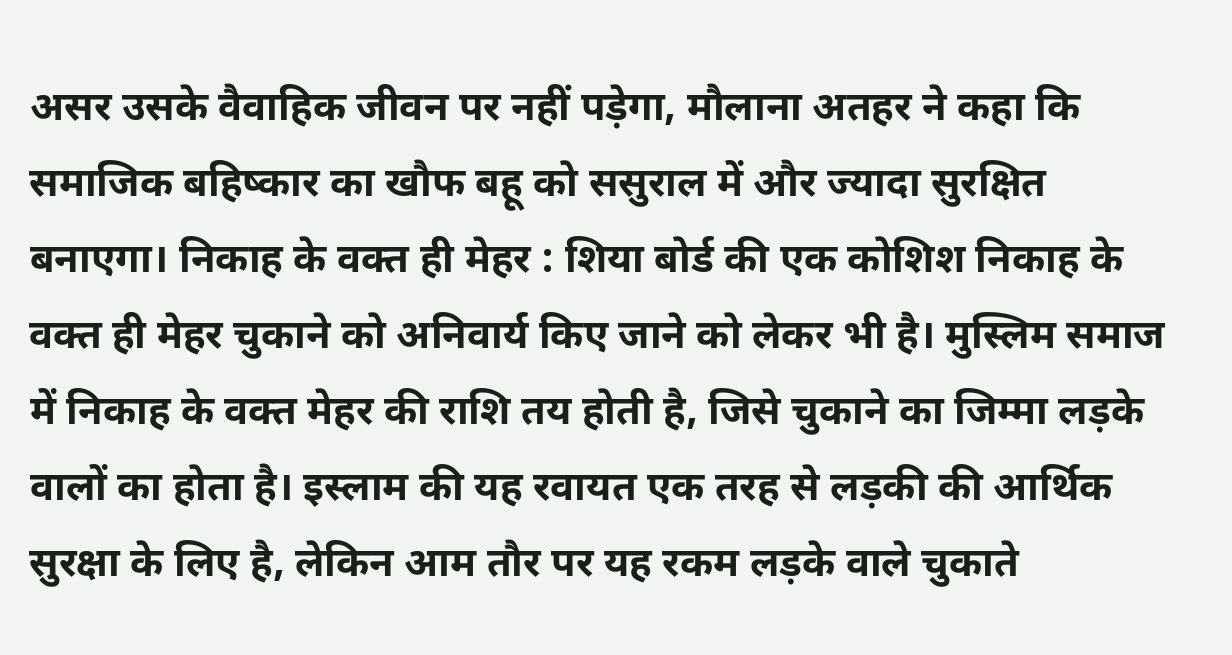असर उसके वैवाहिक जीवन पर नहीं पड़ेगा, मौलाना अतहर ने कहा कि समाजिक बहिष्कार का खौफ बहू को ससुराल में और ज्यादा सुरक्षित बनाएगा। निकाह के वक्त ही मेहर : शिया बोर्ड की एक कोशिश निकाह के वक्त ही मेहर चुकाने को अनिवार्य किए जाने को लेकर भी है। मुस्लिम समाज में निकाह के वक्त मेहर की राशि तय होती है, जिसे चुकाने का जिम्मा लड़के वालों का होता है। इस्लाम की यह रवायत एक तरह से लड़की की आर्थिक सुरक्षा के लिए है, लेकिन आम तौर पर यह रकम लड़के वाले चुकाते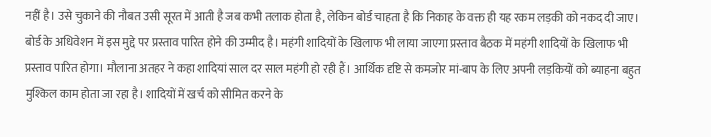नहीं है। उसे चुकाने की नौबत उसी सूरत में आती है जब कभी तलाक होता है, लेकिन बोर्ड चाहता है कि निकाह के वक्त ही यह रकम लड़की को नकद दी जाए। बोर्ड के अधिवेशन में इस मुद्दे पर प्रस्ताव पारित होने की उम्मीद है। महंगी शादियों के खिलाफ भी लाया जाएगा प्रस्ताव बैठक में महंगी शादियों के खिलाफ भी प्रस्ताव पारित होगा। मौलाना अतहर ने कहा शादियां साल दर साल महंगी हो रही हैं। आर्थिक दृष्टि से कमजोर मां-बाप के लिए अपनी लड़कियों को ब्याहना बहुत मुश्किल काम होता जा रहा है। शादियों में खर्च को सीमित करने के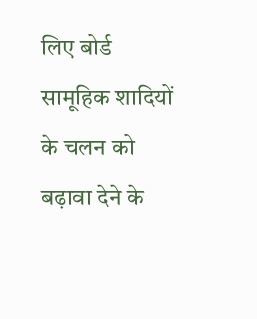लिए बोर्ड सामूहिक शादियों के चलन को बढ़ावा देने के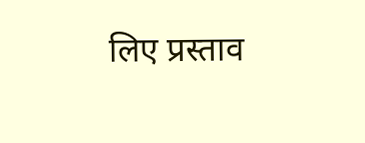लिए प्रस्ताव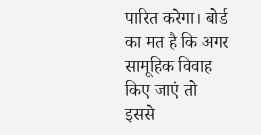पारित करेगा। बोर्ड का मत है कि अगर सामूहिक विवाह किए जाएं तो इससे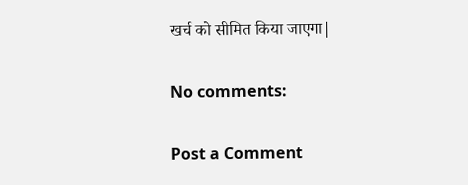खर्च को सीमित किया जाएगा|

No comments:

Post a Comment